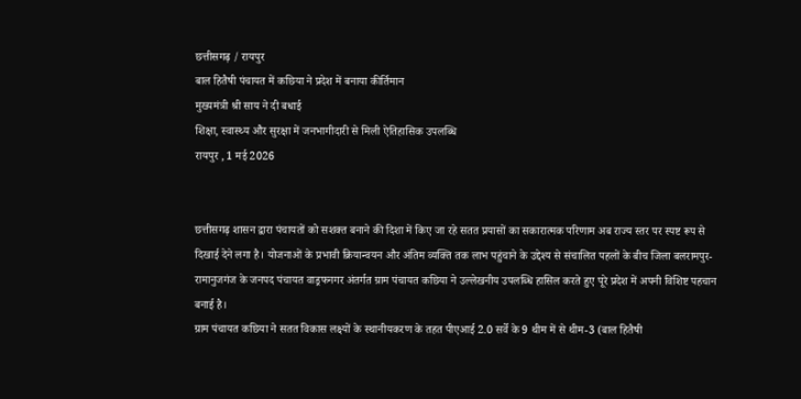छत्तीसगढ़ / रायपुर
बाल हितैषी पंचायत में कछिया ने प्रदेश में बनाया कीर्तिमान
मुख्यमंत्री श्री साय ने दी बधाई
शिक्षा, स्वास्थ्य और सुरक्षा में जनभागीदारी से मिली ऐतिहासिक उपलब्धि
रायपुर , 1 मई 2026


छत्तीसगढ़ शासन द्वारा पंचायतों को सशक्त बनाने की दिशा में किए जा रहे सतत प्रयासों का सकारात्मक परिणाम अब राज्य स्तर पर स्पष्ट रूप से दिखाई देने लगा है। योजनाओं के प्रभावी क्रियान्वयन और अंतिम व्यक्ति तक लाभ पहुंचाने के उद्देश्य से संचालित पहलों के बीच जिला बलरामपुर-रामानुजगंज के जनपद पंचायत वाड्रफनगर अंतर्गत ग्राम पंचायत कछिया ने उल्लेखनीय उपलब्धि हासिल करते हुए पूरे प्रदेश में अपनी विशिष्ट पहचान बनाई है।
ग्राम पंचायत कछिया ने सतत विकास लक्ष्यों के स्थानीयकरण के तहत पीएआई 2.0 सर्वे के 9 थीम में से थीम-3 (बाल हितैषी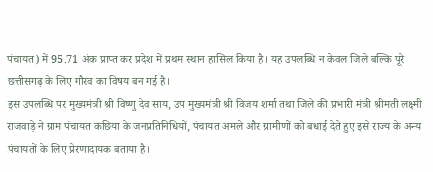पंचायत) में 95.71 अंक प्राप्त कर प्रदेश में प्रथम स्थान हासिल किया है। यह उपलब्धि न केवल जिले बल्कि पूरे छत्तीसगढ़ के लिए गौरव का विषय बन गई है।
इस उपलब्धि पर मुख्यमंत्री श्री विष्णु देव साय, उप मुख्यमंत्री श्री विजय शर्मा तथा जिले की प्रभारी मंत्री श्रीमती लक्ष्मी राजवाड़े ने ग्राम पंचायत कछिया के जनप्रतिनिधियों, पंचायत अमले और ग्रामीणों को बधाई देते हुए इसे राज्य के अन्य पंचायतों के लिए प्रेरणादायक बताया है।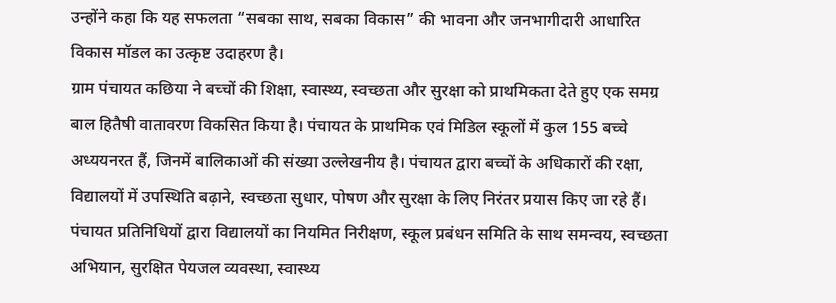उन्होंने कहा कि यह सफलता “सबका साथ, सबका विकास” की भावना और जनभागीदारी आधारित विकास मॉडल का उत्कृष्ट उदाहरण है।
ग्राम पंचायत कछिया ने बच्चों की शिक्षा, स्वास्थ्य, स्वच्छता और सुरक्षा को प्राथमिकता देते हुए एक समग्र बाल हितैषी वातावरण विकसित किया है। पंचायत के प्राथमिक एवं मिडिल स्कूलों में कुल 155 बच्चे अध्ययनरत हैं, जिनमें बालिकाओं की संख्या उल्लेखनीय है। पंचायत द्वारा बच्चों के अधिकारों की रक्षा, विद्यालयों में उपस्थिति बढ़ाने, स्वच्छता सुधार, पोषण और सुरक्षा के लिए निरंतर प्रयास किए जा रहे हैं।
पंचायत प्रतिनिधियों द्वारा विद्यालयों का नियमित निरीक्षण, स्कूल प्रबंधन समिति के साथ समन्वय, स्वच्छता अभियान, सुरक्षित पेयजल व्यवस्था, स्वास्थ्य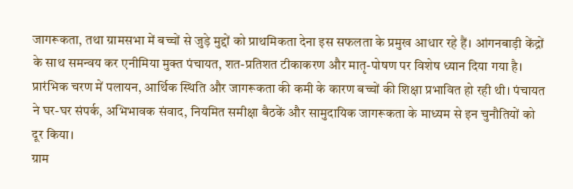जागरूकता, तथा ग्रामसभा में बच्चों से जुड़े मुद्दों को प्राथमिकता देना इस सफलता के प्रमुख आधार रहे हैं। आंगनबाड़ी केंद्रों के साथ समन्वय कर एनीमिया मुक्त पंचायत, शत-प्रतिशत टीकाकरण और मातृ-पोषण पर विशेष ध्यान दिया गया है।
प्रारंभिक चरण में पलायन, आर्थिक स्थिति और जागरूकता की कमी के कारण बच्चों की शिक्षा प्रभावित हो रही थी। पंचायत ने घर-घर संपर्क, अभिभावक संवाद, नियमित समीक्षा बैठकें और सामुदायिक जागरूकता के माध्यम से इन चुनौतियों को दूर किया।
ग्राम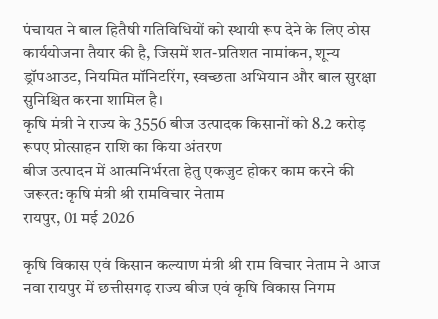पंचायत ने बाल हितैषी गतिविधियों को स्थायी रूप देने के लिए ठोस कार्ययोजना तैयार की है, जिसमें शत-प्रतिशत नामांकन, शून्य ड्रॉपआउट, नियमित मॉनिटरिंग, स्वच्छता अभियान और बाल सुरक्षा सुनिश्चित करना शामिल है।
कृषि मंत्री ने राज्य के 3556 बीज उत्पादक किसानों को 8.2 करोड़ रूपए प्रोत्साहन राशि का किया अंतरण
बीज उत्पादन में आत्मनिर्भरता हेतु एकजुट होकर काम करने की जरूरत: कृषि मंत्री श्री रामविचार नेताम
रायपुर, 01 मई 2026

कृषि विकास एवं किसान कल्याण मंत्री श्री राम विचार नेताम ने आज नवा रायपुर में छत्तीसगढ़ राज्य बीज एवं कृषि विकास निगम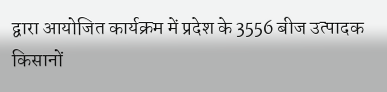द्वारा आयोजित कार्यक्रम में प्रदेश के 3556 बीज उत्पादक किसानों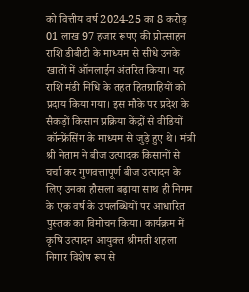को वित्तीय वर्ष 2024-25 का 8 करोड़ 01 लाख 97 हजार रूपए की प्रोत्साहन राशि डीबीटी के माध्यम से सीधे उनके खातों में ऑनलाईन अंतरित किया। यह राशि मंडी निधि के तहत हितग्राहियों को प्रदाय किया गया। इस मौके पर प्रदेश के सैकड़ों किसान प्रक्रिया केंद्रों से वीडियों कॉन्फ्रेंसिंग के माध्यम से जुड़े हुए थे। मंत्री श्री नेताम ने बीज उत्पादक किसानों से चर्चा कर गुणवत्तापूर्ण बीज उत्पादन के लिए उनका हौसला बढ़ाया साथ ही निगम के एक वर्ष के उपलब्धियों पर आधारित पुस्तक का विमोचन किया। कार्यक्रम में कृषि उत्पादन आयुक्त श्रीमती शहला निगार विशेष रूप से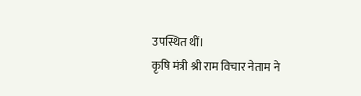उपस्थित थीं।
कृषि मंत्री श्री राम विचार नेताम ने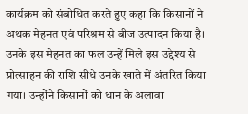कार्यक्रम को संबोधित करते हुए कहा कि किसानों ने अथक मेहनत एवं परिश्रम से बीज उत्पादन किया है। उनके इस मेहनत का फल उन्हें मिले इस उद्देश्य से प्रोत्साहन की राशि सीधे उनके खाते में अंतरित किया गया। उन्होंने किसानों को धान के अलावा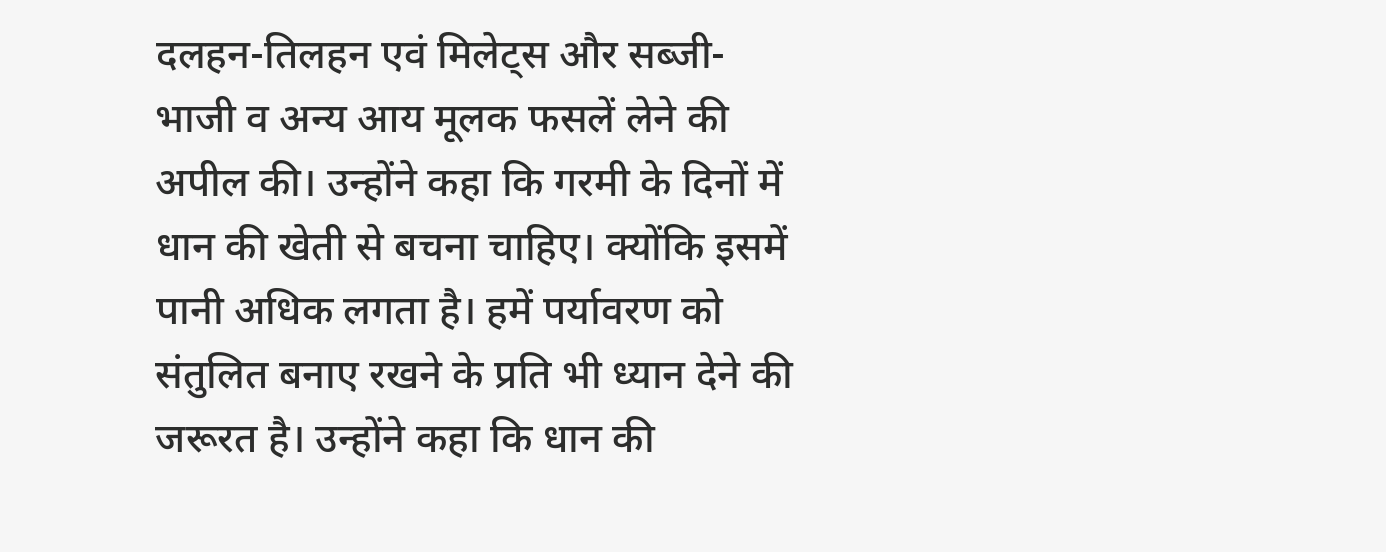दलहन-तिलहन एवं मिलेट्स और सब्जी-भाजी व अन्य आय मूलक फसलें लेने की अपील की। उन्होंने कहा कि गरमी के दिनों में धान की खेती से बचना चाहिए। क्योंकि इसमें पानी अधिक लगता है। हमें पर्यावरण को संतुलित बनाए रखने के प्रति भी ध्यान देने की जरूरत है। उन्होंने कहा कि धान की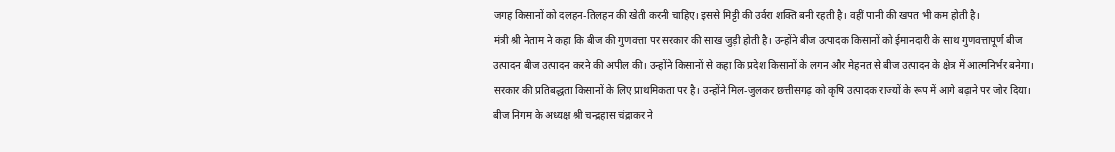जगह किसानों को दलहन-तिलहन की खेती करनी चाहिए। इससे मिट्टी की उर्वरा शक्ति बनी रहती है। वहीं पानी की खपत भी कम होती है।
मंत्री श्री नेताम ने कहा कि बीज की गुणवत्ता पर सरकार की साख जुड़ी होती है। उन्होंने बीज उत्पादक किसानों को ईमानदारी के साथ गुणवत्तापूर्ण बीज उत्पादन बीज उत्पादन करने की अपील की। उन्होंने किसानों से कहा कि प्रदेश किसानों के लगन और मेहनत से बीज उत्पादन के क्षेत्र में आत्मनिर्भर बनेगा। सरकार की प्रतिबद्धता किसानों के लिए प्राथमिकता पर है। उन्होंने मिल-जुलकर छत्तीसगढ़ को कृषि उत्पादक राज्यों के रूप में आगे बढ़ाने पर जोर दिया।
बीज निगम के अध्यक्ष श्री चन्द्रहास चंद्राकर ने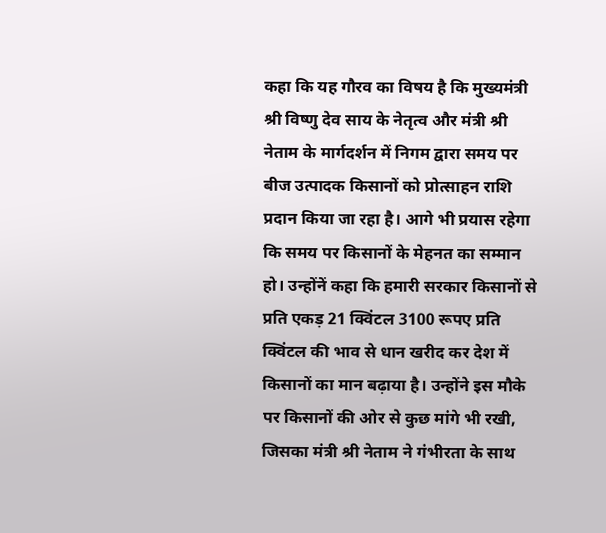कहा कि यह गौरव का विषय है कि मुख्यमंत्री श्री विष्णु देव साय के नेतृत्व और मंत्री श्री नेताम के मार्गदर्शन में निगम द्वारा समय पर बीज उत्पादक किसानों को प्रोत्साहन राशि प्रदान किया जा रहा है। आगे भी प्रयास रहेगा कि समय पर किसानों के मेहनत का सम्मान हो। उन्होंनें कहा कि हमारी सरकार किसानों से प्रति एकड़ 21 क्विंटल 3100 रूपए प्रति क्विंटल की भाव से धान खरीद कर देश में किसानों का मान बढ़ाया है। उन्होंने इस मौके पर किसानों की ओर से कुछ मांगे भी रखी, जिसका मंत्री श्री नेताम ने गंभीरता के साथ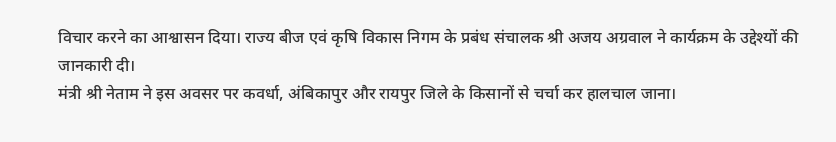विचार करने का आश्वासन दिया। राज्य बीज एवं कृषि विकास निगम के प्रबंध संचालक श्री अजय अग्रवाल ने कार्यक्रम के उद्देश्यों की जानकारी दी।
मंत्री श्री नेताम ने इस अवसर पर कवर्धा, अंबिकापुर और रायपुर जिले के किसानों से चर्चा कर हालचाल जाना।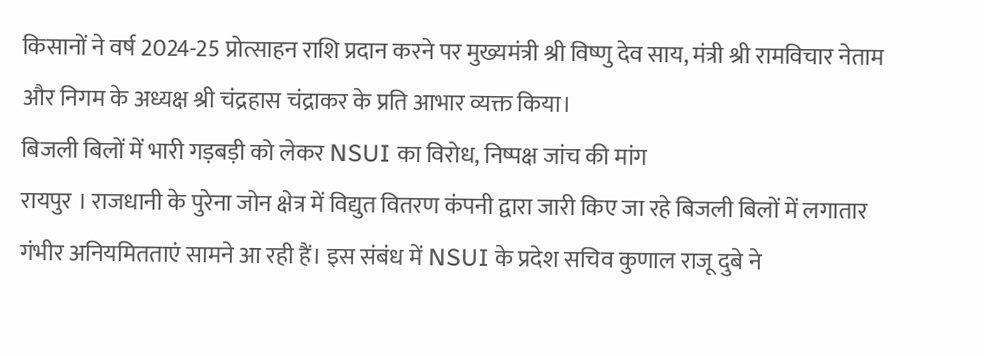किसानों ने वर्ष 2024-25 प्रोत्साहन राशि प्रदान करने पर मुख्यमंत्री श्री विष्णु देव साय, मंत्री श्री रामविचार नेताम और निगम के अध्यक्ष श्री चंद्रहास चंद्राकर के प्रति आभार व्यक्त किया।
बिजली बिलों में भारी गड़बड़ी को लेकर NSUI का विरोध, निष्पक्ष जांच की मांग
रायपुर । राजधानी के पुरेना जोन क्षेत्र में विद्युत वितरण कंपनी द्वारा जारी किए जा रहे बिजली बिलों में लगातार गंभीर अनियमितताएं सामने आ रही हैं। इस संबंध में NSUI के प्रदेश सचिव कुणाल राजू दुबे ने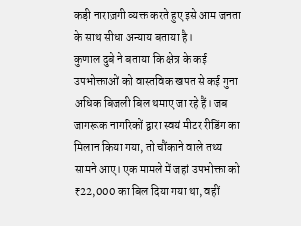कड़ी नाराज़गी व्यक्त करते हुए इसे आम जनता के साथ सीधा अन्याय बताया है।
कुणाल दुबे ने बताया कि क्षेत्र के कई उपभोक्ताओं को वास्तविक खपत से कई गुना अधिक बिजली बिल थमाए जा रहे हैं। जब जागरूक नागरिकों द्वारा स्वयं मीटर रीडिंग का मिलान किया गया, तो चौंकाने वाले तथ्य सामने आए। एक मामले में जहां उपभोक्ता को ₹22,000 का बिल दिया गया था, वहीं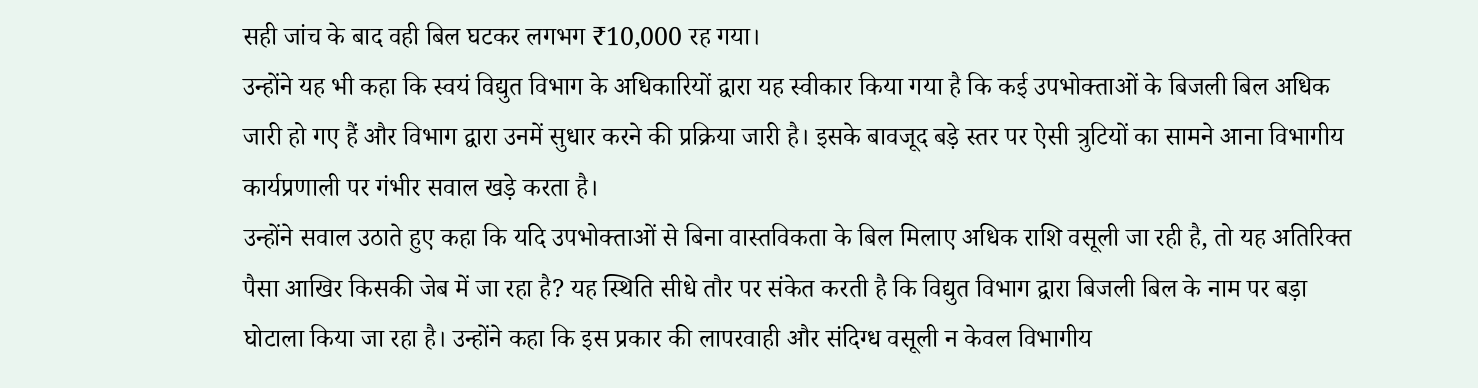सही जांच के बाद वही बिल घटकर लगभग ₹10,000 रह गया।
उन्होंने यह भी कहा कि स्वयं विद्युत विभाग के अधिकारियों द्वारा यह स्वीकार किया गया है कि कई उपभोक्ताओं के बिजली बिल अधिक जारी हो गए हैं और विभाग द्वारा उनमें सुधार करने की प्रक्रिया जारी है। इसके बावजूद बड़े स्तर पर ऐसी त्रुटियों का सामने आना विभागीय कार्यप्रणाली पर गंभीर सवाल खड़े करता है।
उन्होंने सवाल उठाते हुए कहा कि यदि उपभोक्ताओं से बिना वास्तविकता के बिल मिलाए अधिक राशि वसूली जा रही है, तो यह अतिरिक्त पैसा आखिर किसकी जेब में जा रहा है? यह स्थिति सीधे तौर पर संकेत करती है कि विद्युत विभाग द्वारा बिजली बिल के नाम पर बड़ा घोटाला किया जा रहा है। उन्होंने कहा कि इस प्रकार की लापरवाही और संदिग्ध वसूली न केवल विभागीय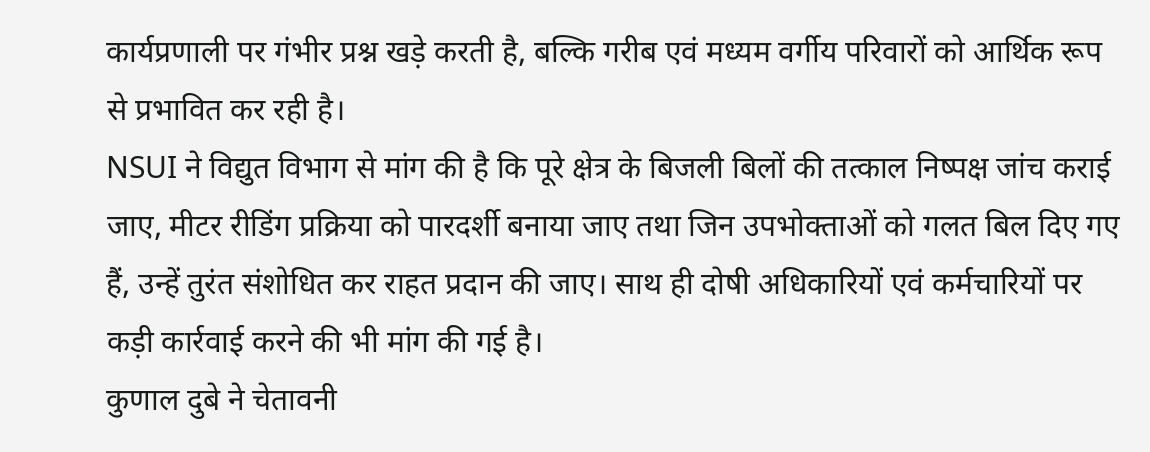कार्यप्रणाली पर गंभीर प्रश्न खड़े करती है, बल्कि गरीब एवं मध्यम वर्गीय परिवारों को आर्थिक रूप से प्रभावित कर रही है।
NSUI ने विद्युत विभाग से मांग की है कि पूरे क्षेत्र के बिजली बिलों की तत्काल निष्पक्ष जांच कराई जाए, मीटर रीडिंग प्रक्रिया को पारदर्शी बनाया जाए तथा जिन उपभोक्ताओं को गलत बिल दिए गए हैं, उन्हें तुरंत संशोधित कर राहत प्रदान की जाए। साथ ही दोषी अधिकारियों एवं कर्मचारियों पर कड़ी कार्रवाई करने की भी मांग की गई है।
कुणाल दुबे ने चेतावनी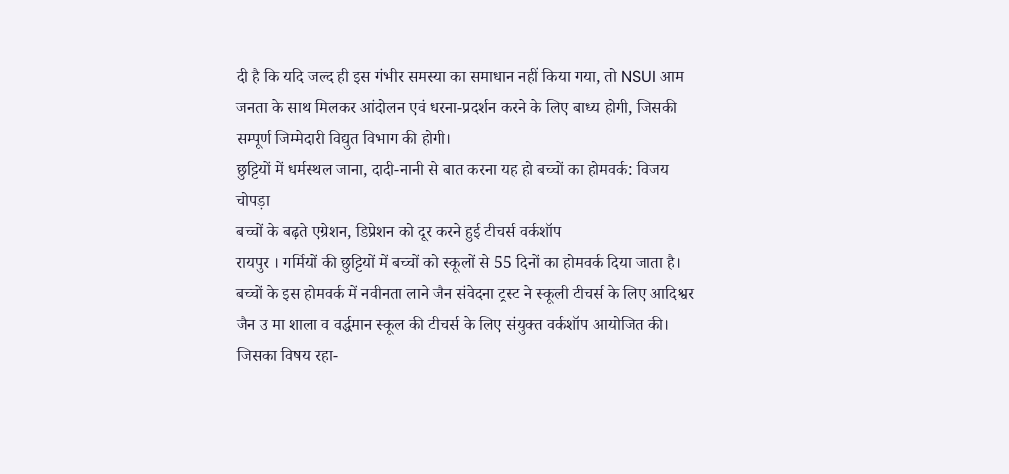दी है कि यदि जल्द ही इस गंभीर समस्या का समाधान नहीं किया गया, तो NSUI आम जनता के साथ मिलकर आंदोलन एवं धरना-प्रदर्शन करने के लिए बाध्य होगी, जिसकी सम्पूर्ण जिम्मेदारी विद्युत विभाग की होगी।
छुट्टियों में धर्मस्थल जाना, दादी-नानी से बात करना यह हो बच्चों का होमवर्क: विजय चोपड़ा
बच्चों के बढ़ते एग्रेशन, डिप्रेशन को दूर करने हुई टीचर्स वर्कशॉप
रायपुर । गर्मियों की छुट्टियों में बच्चों को स्कूलों से 55 दिनों का होमवर्क दिया जाता है। बच्चों के इस होमवर्क में नवीनता लाने जैन संवेदना ट्रस्ट ने स्कूली टीचर्स के लिए आदिश्वर जैन उ मा शाला व वर्द्धमान स्कूल की टीचर्स के लिए संयुक्त वर्कशॉप आयोजित की। जिसका विषय रहा-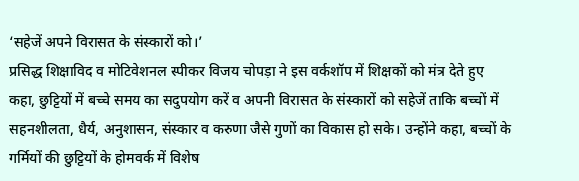‘सहेजें अपने विरासत के संस्कारों को।’
प्रसिद्ध शिक्षाविद व मोटिवेशनल स्पीकर विजय चोपड़ा ने इस वर्कशॉप में शिक्षकों को मंत्र देते हुए कहा, छुट्टियों में बच्चे समय का सदुपयोग करें व अपनी विरासत के संस्कारों को सहेजें ताकि बच्चों में सहनशीलता, धैर्य, अनुशासन, संस्कार व करुणा जैसे गुणों का विकास हो सके। उन्होंने कहा, बच्चों के गर्मियों की छुट्टियों के होमवर्क में विशेष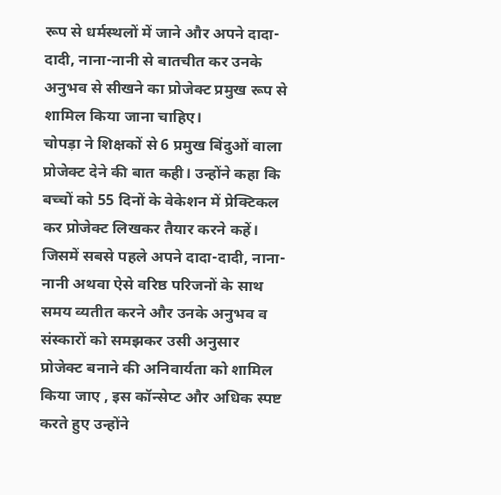रूप से धर्मस्थलों में जाने और अपने दादा-दादी, नाना-नानी से बातचीत कर उनके अनुभव से सीखने का प्रोजेक्ट प्रमुख रूप से शामिल किया जाना चाहिए।
चोपड़ा ने शिक्षकों से 6 प्रमुख बिंदुओं वाला प्रोजेक्ट देने की बात कही। उन्होंने कहा कि बच्चों को 55 दिनों के वेकेशन में प्रेक्टिकल कर प्रोजेक्ट लिखकर तैयार करने कहें। जिसमें सबसे पहले अपने दादा-दादी, नाना-नानी अथवा ऐसे वरिष्ठ परिजनों के साथ समय व्यतीत करने और उनके अनुभव व संस्कारों को समझकर उसी अनुसार प्रोजेक्ट बनाने की अनिवार्यता को शामिल किया जाए , इस कॉन्सेप्ट और अधिक स्पष्ट करते हुए उन्होंने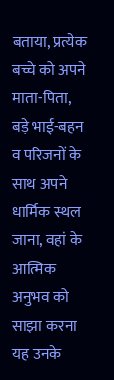बताया, प्रत्येक बच्चे को अपने माता-पिता, बड़े भाई-बहन व परिजनों के साथ अपने धार्मिक स्थल जाना, वहां के आत्मिक अनुभव को साझा करना यह उनके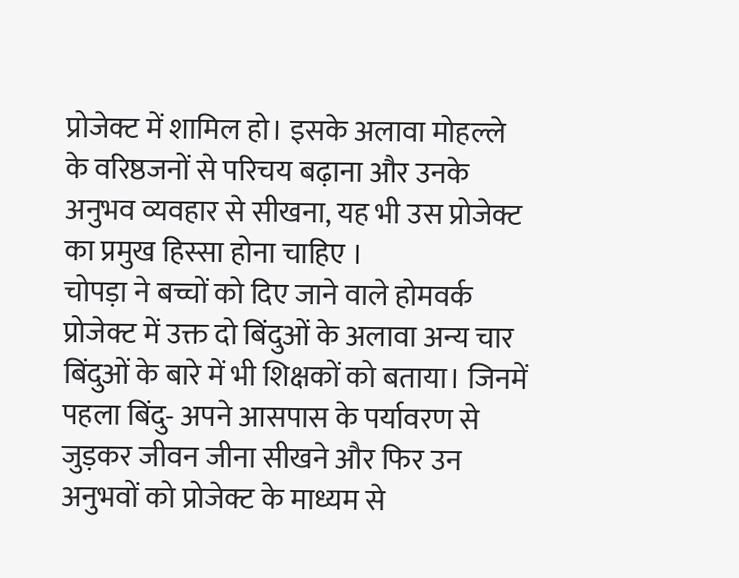प्रोजेक्ट में शामिल हो। इसके अलावा मोहल्ले के वरिष्ठजनों से परिचय बढ़ाना और उनके अनुभव व्यवहार से सीखना, यह भी उस प्रोजेक्ट का प्रमुख हिस्सा होना चाहिए ।
चोपड़ा ने बच्चों को दिए जाने वाले होमवर्क प्रोजेक्ट में उक्त दो बिंदुओं के अलावा अन्य चार बिंदुओं के बारे में भी शिक्षकों को बताया। जिनमें पहला बिंदु- अपने आसपास के पर्यावरण से जुड़कर जीवन जीना सीखने और फिर उन अनुभवों को प्रोजेक्ट के माध्यम से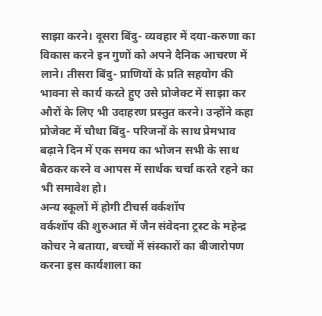साझा करने। दूसरा बिंदु- व्यवहार में दया-करुणा का विकास करने इन गुणों को अपने दैनिक आचरण में लाने। तीसरा बिंदु- प्राणियों के प्रति सहयोग की भावना से कार्य करते हुए उसे प्रोजेक्ट में साझा कर औरों के लिए भी उदाहरण प्रस्तुत करने। उन्होंने कहा प्रोजेक्ट में चौथा बिंदु- परिजनों के साथ प्रेमभाव बढ़ाने दिन में एक समय का भोजन सभी के साथ बैठकर करने व आपस में सार्थक चर्चा करते रहने का भी समावेश हो।
अन्य स्कूलों में होगी टीचर्स वर्कशॉप
वर्कशॉप की शुरुआत में जैन संवेदना ट्रस्ट के महेन्द्र कोचर ने बताया, बच्चों में संस्कारों का बीजारोपण करना इस कार्यशाला का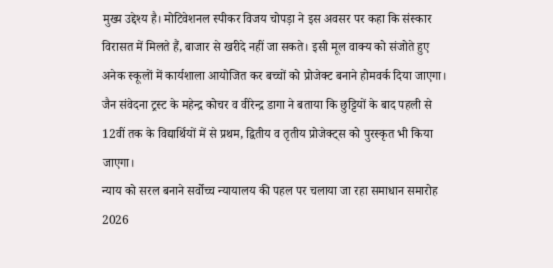मुख्य उद्देश्य है। मोटिवेशनल स्पीकर विजय चोपड़ा ने इस अवसर पर कहा कि संस्कार विरासत में मिलते हैं, बाजार से खरीदे नहीं जा सकते। इसी मूल वाक्य को संजोते हुए अनेक स्कूलों में कार्यशाला आयोजित कर बच्चों को प्रोजेक्ट बनाने होमवर्क दिया जाएगा। जैन संवेदना ट्रस्ट के महेन्द्र कोचर व वीरेन्द्र डागा ने बताया कि छुट्टियों के बाद पहली से 12वीं तक के विद्यार्थियों में से प्रथम, द्वितीय व तृतीय प्रोजेक्ट्स को पुरस्कृत भी किया जाएगा।
न्याय को सरल बनाने सर्वोच्च न्यायालय की पहल पर चलाया जा रहा समाधान समारोह 2026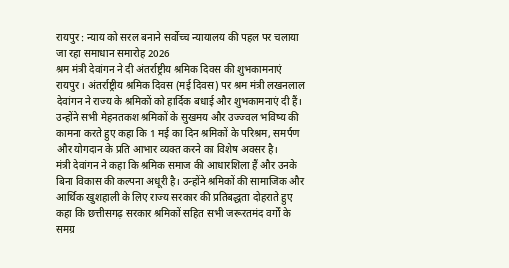रायपुर : न्याय को सरल बनाने सर्वोच्च न्यायालय की पहल पर चलाया जा रहा समाधान समारोह 2026
श्रम मंत्री देवांगन ने दी अंतर्राष्ट्रीय श्रमिक दिवस की शुभकामनाएं
रायपुर । अंतर्राष्ट्रीय श्रमिक दिवस (मई दिवस) पर श्रम मंत्री लखनलाल देवांगन ने राज्य के श्रमिकों को हार्दिक बधाई और शुभकामनाएं दी हैं। उन्होंने सभी मेहनतकश श्रमिकों के सुखमय और उज्ज्वल भविष्य की कामना करते हुए कहा कि 1 मई का दिन श्रमिकों के परिश्रम, समर्पण और योगदान के प्रति आभार व्यक्त करने का विशेष अवसर है।
मंत्री देवांगन ने कहा कि श्रमिक समाज की आधारशिला हैं और उनके बिना विकास की कल्पना अधूरी है। उन्होंने श्रमिकों की सामाजिक और आर्थिक खुशहाली के लिए राज्य सरकार की प्रतिबद्धता दोहराते हुए कहा कि छत्तीसगढ़ सरकार श्रमिकों सहित सभी जरूरतमंद वर्गों के समग्र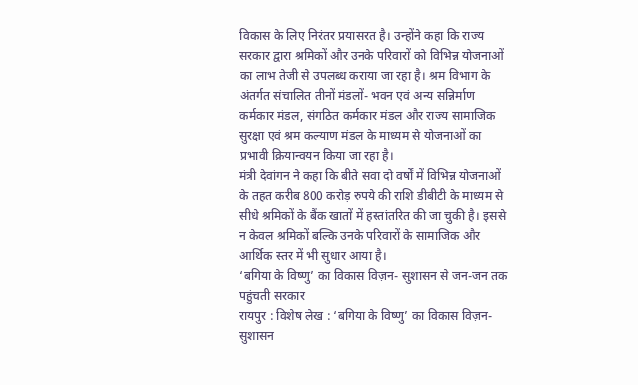विकास के लिए निरंतर प्रयासरत है। उन्होंने कहा कि राज्य सरकार द्वारा श्रमिकों और उनके परिवारों को विभिन्न योजनाओं का लाभ तेजी से उपलब्ध कराया जा रहा है। श्रम विभाग के अंतर्गत संचालित तीनों मंडलों- भवन एवं अन्य सन्निर्माण कर्मकार मंडल, संगठित कर्मकार मंडल और राज्य सामाजिक सुरक्षा एवं श्रम कल्याण मंडल के माध्यम से योजनाओं का प्रभावी क्रियान्वयन किया जा रहा है।
मंत्री देवांगन ने कहा कि बीते सवा दो वर्षों में विभिन्न योजनाओं के तहत करीब 800 करोड़ रुपये की राशि डीबीटी के माध्यम से सीधे श्रमिकों के बैंक खातों में हस्तांतरित की जा चुकी है। इससे न केवल श्रमिकों बल्कि उनके परिवारों के सामाजिक और आर्थिक स्तर में भी सुधार आया है।
‘बगिया के विष्णु’ का विकास विज़न- सुशासन से जन-जन तक पहुंचती सरकार
रायपुर : विशेष लेख : ‘बगिया के विष्णु’ का विकास विज़न- सुशासन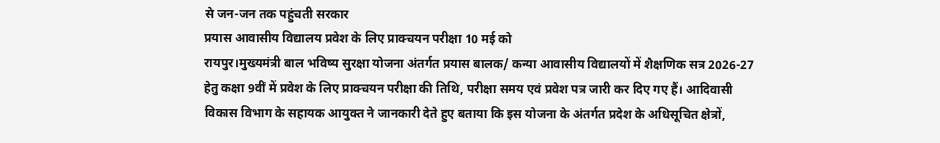से जन-जन तक पहुंचती सरकार
प्रयास आवासीय विद्यालय प्रवेश के लिए प्राक्चयन परीक्षा 10 मई को
रायपुर।मुख्यमंत्री बाल भविष्य सुरक्षा योजना अंतर्गत प्रयास बालक/ कन्या आवासीय विद्यालयों में शैक्षणिक सत्र 2026-27 हेतु कक्षा 9वीं में प्रवेश के लिए प्राक्चयन परीक्षा की तिथि, परीक्षा समय एवं प्रवेश पत्र जारी कर दिए गए हैं। आदिवासी विकास विभाग के सहायक आयुक्त ने जानकारी देते हुए बताया कि इस योजना के अंतर्गत प्रदेश के अधिसूचित क्षेत्रों,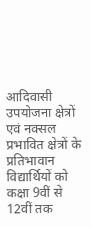आदिवासी उपयोजना क्षेत्रों एवं नक्सल प्रभावित क्षेत्रों के प्रतिभावान विद्यार्थियों को कक्षा 9वीं से 12वीं तक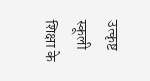उत्कृष्ट स्कूली शिक्षा के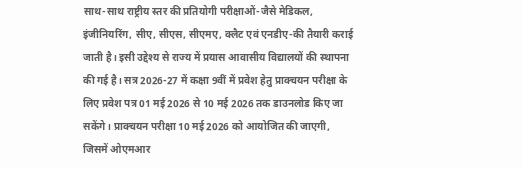साथ-साथ राष्ट्रीय स्तर की प्रतियोगी परीक्षाओं-जैसे मेडिकल, इंजीनियरिंग, सीए, सीएस, सीएमए, क्लैट एवं एनडीए-की तैयारी कराई जाती है। इसी उद्देश्य से राज्य में प्रयास आवासीय विद्यालयों की स्थापना की गई है। सत्र 2026-27 में कक्षा 9वीं में प्रवेश हेतु प्राक्चयन परीक्षा के लिए प्रवेश पत्र 01 मई 2026 से 10 मई 2026 तक डाउनलोड किए जा सकेंगे। प्राक्चयन परीक्षा 10 मई 2026 को आयोजित की जाएगी, जिसमें ओएमआर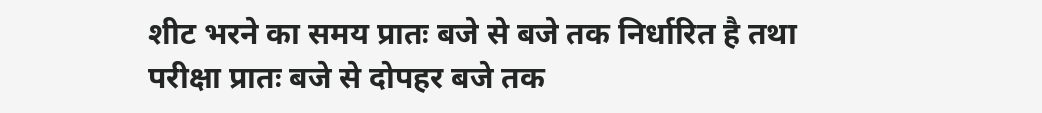शीट भरने का समय प्रातः बजे से बजे तक निर्धारित है तथा परीक्षा प्रातः बजे से दोपहर बजे तक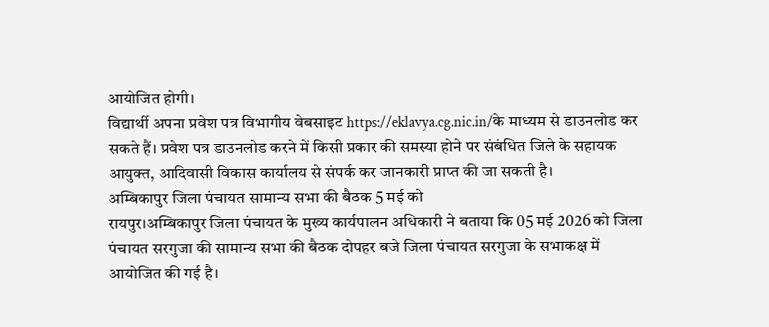आयोजित होगी।
विद्यार्थी अपना प्रवेश पत्र विभागीय वेबसाइट https://eklavya.cg.nic.in/के माध्यम से डाउनलोड कर सकते हैं। प्रवेश पत्र डाउनलोड करने में किसी प्रकार की समस्या होने पर संबंधित जिले के सहायक आयुक्त, आदिवासी विकास कार्यालय से संपर्क कर जानकारी प्राप्त की जा सकती है।
अम्बिकापुर जिला पंचायत सामान्य सभा की बैठक 5 मई को
रायपुर।अम्बिकापुर जिला पंचायत के मुख्य कार्यपालन अधिकारी ने बताया कि 05 मई 2026 को जिला पंचायत सरगुजा की सामान्य सभा की बैठक दोपहर बजे जिला पंचायत सरगुजा के सभाकक्ष में आयोजित की गई है।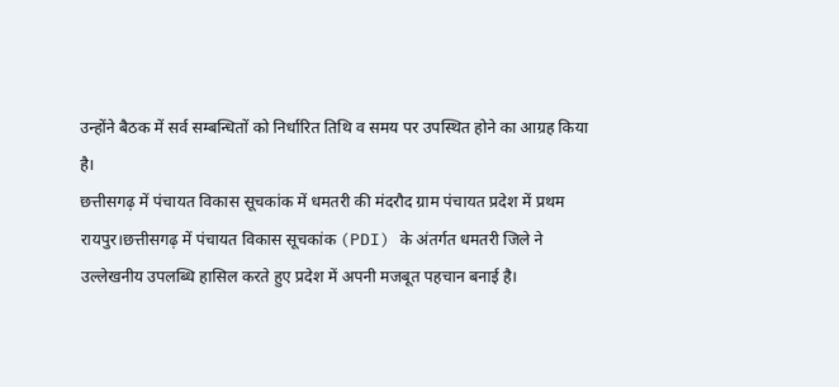उन्होंने बैठक में सर्व सम्बन्धितों को निर्धारित तिथि व समय पर उपस्थित होने का आग्रह किया है।
छत्तीसगढ़ में पंचायत विकास सूचकांक में धमतरी की मंदरौद ग्राम पंचायत प्रदेश में प्रथम
रायपुर।छत्तीसगढ़ में पंचायत विकास सूचकांक (PDI) के अंतर्गत धमतरी जिले ने उल्लेखनीय उपलब्धि हासिल करते हुए प्रदेश में अपनी मजबूत पहचान बनाई है।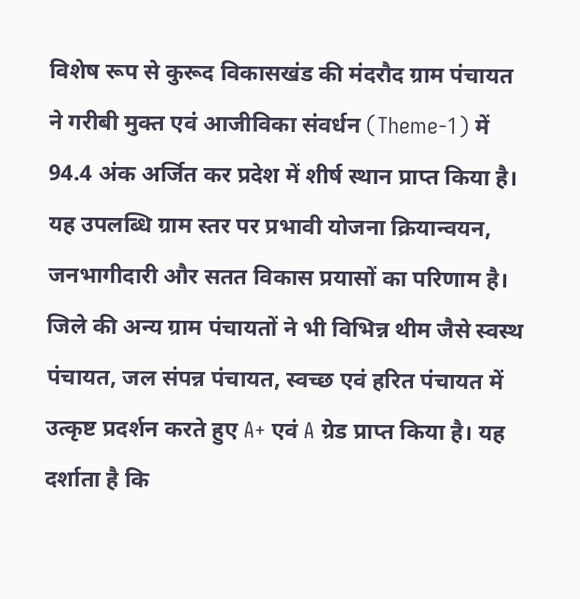विशेष रूप से कुरूद विकासखंड की मंदरौद ग्राम पंचायत ने गरीबी मुक्त एवं आजीविका संवर्धन (Theme-1) में 94.4 अंक अर्जित कर प्रदेश में शीर्ष स्थान प्राप्त किया है। यह उपलब्धि ग्राम स्तर पर प्रभावी योजना क्रियान्वयन, जनभागीदारी और सतत विकास प्रयासों का परिणाम है।
जिले की अन्य ग्राम पंचायतों ने भी विभिन्न थीम जैसे स्वस्थ पंचायत, जल संपन्न पंचायत, स्वच्छ एवं हरित पंचायत में उत्कृष्ट प्रदर्शन करते हुए A+ एवं A ग्रेड प्राप्त किया है। यह दर्शाता है कि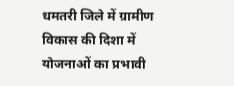धमतरी जिले में ग्रामीण विकास की दिशा में योजनाओं का प्रभावी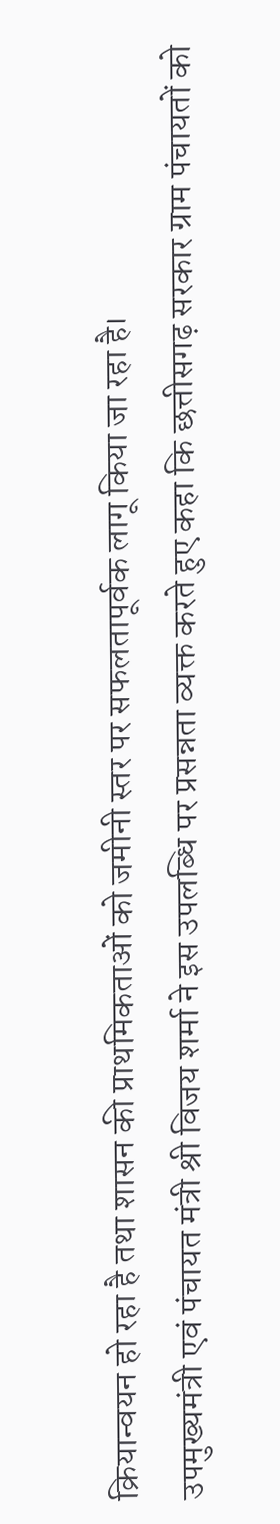क्रियान्वयन हो रहा है तथा शासन की प्राथमिकताओं को जमीनी स्तर पर सफलतापूर्वक लागू किया जा रहा है।
उपमुख्यमंत्री एवं पंचायत मंत्री श्री विजय शर्मा ने इस उपलब्धि पर प्रसन्नता व्यक्त करते हुए कहा कि छत्तीसगढ़ सरकार ग्राम पंचायतों को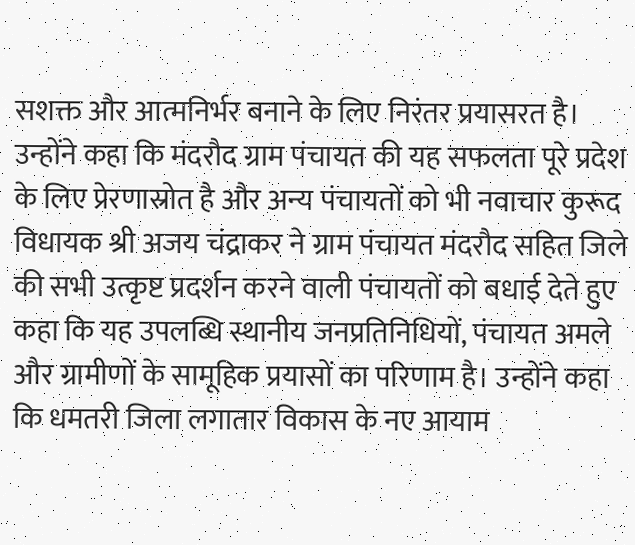सशक्त और आत्मनिर्भर बनाने के लिए निरंतर प्रयासरत है। उन्होंने कहा कि मंदरौद ग्राम पंचायत की यह सफलता पूरे प्रदेश के लिए प्रेरणास्रोत है और अन्य पंचायतों को भी नवाचार कुरूद विधायक श्री अजय चंद्राकर ने ग्राम पंचायत मंदरौद सहित जिले की सभी उत्कृष्ट प्रदर्शन करने वाली पंचायतों को बधाई देते हुए कहा कि यह उपलब्धि स्थानीय जनप्रतिनिधियों, पंचायत अमले और ग्रामीणों के सामूहिक प्रयासों का परिणाम है। उन्होंने कहा कि धमतरी जिला लगातार विकास के नए आयाम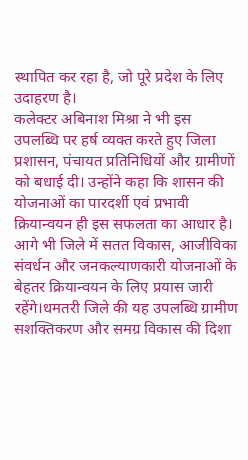स्थापित कर रहा है, जो पूरे प्रदेश के लिए उदाहरण है।
कलेक्टर अबिनाश मिश्रा ने भी इस उपलब्धि पर हर्ष व्यक्त करते हुए जिला प्रशासन, पंचायत प्रतिनिधियों और ग्रामीणों को बधाई दी। उन्होंने कहा कि शासन की योजनाओं का पारदर्शी एवं प्रभावी क्रियान्वयन ही इस सफलता का आधार है। आगे भी जिले में सतत विकास, आजीविका संवर्धन और जनकल्याणकारी योजनाओं के बेहतर क्रियान्वयन के लिए प्रयास जारी रहेंगे।धमतरी जिले की यह उपलब्धि ग्रामीण सशक्तिकरण और समग्र विकास की दिशा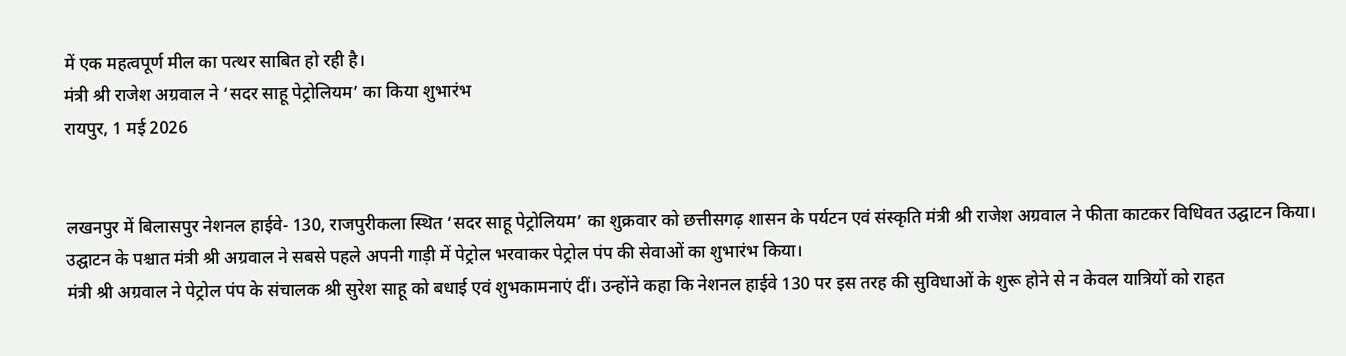में एक महत्वपूर्ण मील का पत्थर साबित हो रही है।
मंत्री श्री राजेश अग्रवाल ने ‘सदर साहू पेट्रोलियम’ का किया शुभारंभ
रायपुर, 1 मई 2026


लखनपुर में बिलासपुर नेशनल हाईवे- 130, राजपुरीकला स्थित ‘सदर साहू पेट्रोलियम’ का शुक्रवार को छत्तीसगढ़ शासन के पर्यटन एवं संस्कृति मंत्री श्री राजेश अग्रवाल ने फीता काटकर विधिवत उद्घाटन किया। उद्घाटन के पश्चात मंत्री श्री अग्रवाल ने सबसे पहले अपनी गाड़ी में पेट्रोल भरवाकर पेट्रोल पंप की सेवाओं का शुभारंभ किया।
मंत्री श्री अग्रवाल ने पेट्रोल पंप के संचालक श्री सुरेश साहू को बधाई एवं शुभकामनाएं दीं। उन्होंने कहा कि नेशनल हाईवे 130 पर इस तरह की सुविधाओं के शुरू होने से न केवल यात्रियों को राहत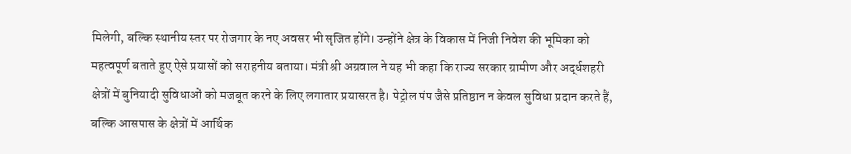मिलेगी, बल्कि स्थानीय स्तर पर रोजगार के नए अवसर भी सृजित होंगे। उन्होंने क्षेत्र के विकास में निजी निवेश की भूमिका को महत्वपूर्ण बताते हुए ऐसे प्रयासों को सराहनीय बताया। मंत्री श्री अग्रवाल ने यह भी कहा कि राज्य सरकार ग्रामीण और अर्द्धशहरी क्षेत्रों में बुनियादी सुविधाओं को मजबूत करने के लिए लगातार प्रयासरत है। पेट्रोल पंप जैसे प्रतिष्ठान न केवल सुविधा प्रदान करते हैं, बल्कि आसपास के क्षेत्रों में आर्थिक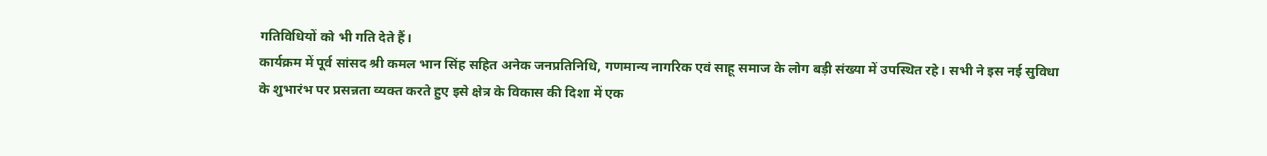गतिविधियों को भी गति देते हैं।
कार्यक्रम में पूर्व सांसद श्री कमल भान सिंह सहित अनेक जनप्रतिनिधि, गणमान्य नागरिक एवं साहू समाज के लोग बड़ी संख्या में उपस्थित रहे। सभी ने इस नई सुविधा के शुभारंभ पर प्रसन्नता व्यक्त करते हुए इसे क्षेत्र के विकास की दिशा में एक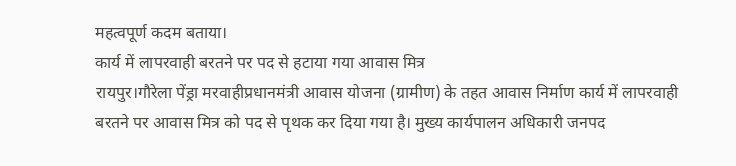महत्वपूर्ण कदम बताया।
कार्य में लापरवाही बरतने पर पद से हटाया गया आवास मित्र
रायपुर।गौरेला पेंड्रा मरवाहीप्रधानमंत्री आवास योजना (ग्रामीण) के तहत आवास निर्माण कार्य में लापरवाही बरतने पर आवास मित्र को पद से पृथक कर दिया गया है। मुख्य कार्यपालन अधिकारी जनपद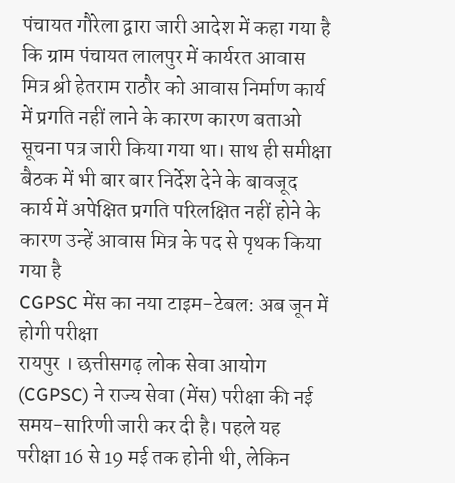पंचायत गौरेला द्वारा जारी आदेश में कहा गया है कि ग्राम पंचायत लालपुर में कार्यरत आवास मित्र श्री हेतराम राठौर को आवास निर्माण कार्य में प्रगति नहीं लाने के कारण कारण बताओ सूचना पत्र जारी किया गया था। साथ ही समीक्षा बैठक में भी बार बार निर्देश देने के बावजूद कार्य में अपेक्षित प्रगति परिलक्षित नहीं होने के कारण उन्हें आवास मित्र के पद से पृथक किया गया है
CGPSC मेंस का नया टाइम-टेबल: अब जून में होगी परीक्षा
रायपुर । छत्तीसगढ़ लोक सेवा आयोग (CGPSC) ने राज्य सेवा (मेंस) परीक्षा की नई समय-सारिणी जारी कर दी है। पहले यह परीक्षा 16 से 19 मई तक होनी थी, लेकिन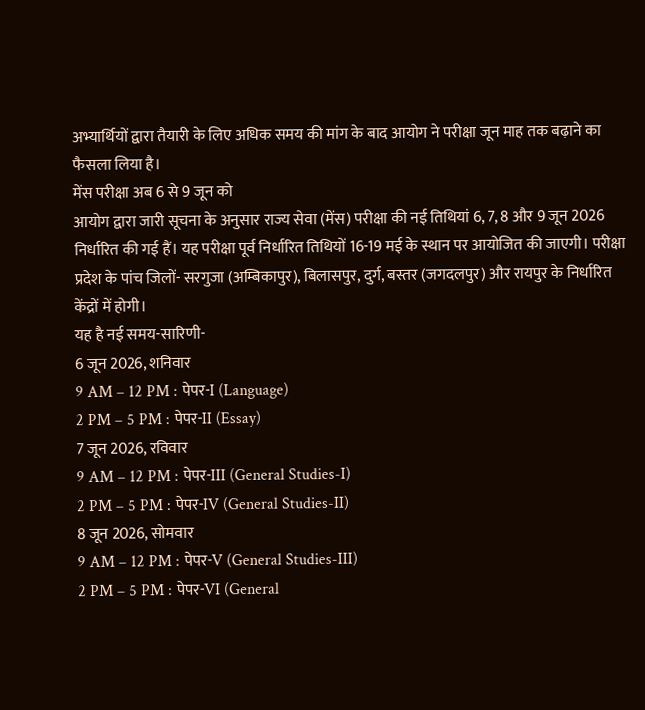अभ्यार्थियों द्वारा तैयारी के लिए अधिक समय की मांग के बाद आयोग ने परीक्षा जून माह तक बढ़ाने का फैसला लिया है।
मेंस परीक्षा अब 6 से 9 जून को
आयोग द्वारा जारी सूचना के अनुसार राज्य सेवा (मेंस) परीक्षा की नई तिथियां 6, 7, 8 और 9 जून 2026 निर्धारित की गई हैं। यह परीक्षा पूर्व निर्धारित तिथियों 16-19 मई के स्थान पर आयोजित की जाएगी। परीक्षा प्रदेश के पांच जिलों- सरगुजा (अम्बिकापुर), बिलासपुर, दुर्ग, बस्तर (जगदलपुर) और रायपुर के निर्धारित केंद्रों में होगी।
यह है नई समय-सारिणी-
6 जून 2026, शनिवार
9 AM – 12 PM : पेपर-I (Language)
2 PM – 5 PM : पेपर-II (Essay)
7 जून 2026, रविवार
9 AM – 12 PM : पेपर-III (General Studies-I)
2 PM – 5 PM : पेपर-IV (General Studies-II)
8 जून 2026, सोमवार
9 AM – 12 PM : पेपर-V (General Studies-III)
2 PM – 5 PM : पेपर-VI (General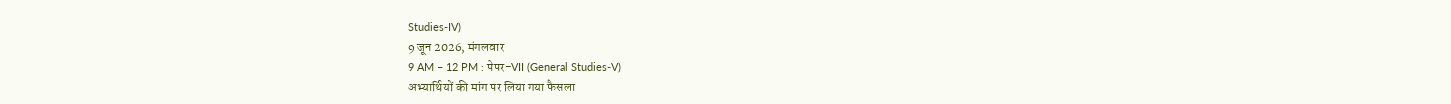Studies-IV)
9 जून 2026, मंगलवार
9 AM – 12 PM : पेपर-VII (General Studies-V)
अभ्यार्थियों की मांग पर लिया गया फैसला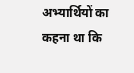अभ्यार्थियों का कहना था कि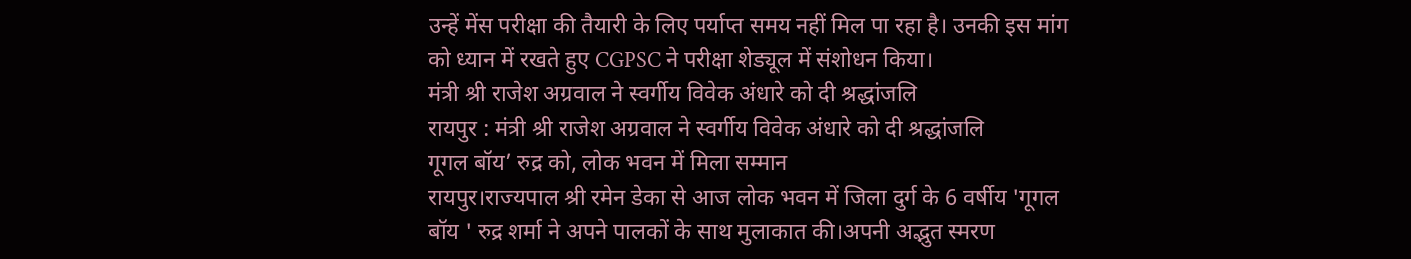उन्हें मेंस परीक्षा की तैयारी के लिए पर्याप्त समय नहीं मिल पा रहा है। उनकी इस मांग को ध्यान में रखते हुए CGPSC ने परीक्षा शेड्यूल में संशोधन किया।
मंत्री श्री राजेश अग्रवाल ने स्वर्गीय विवेक अंधारे को दी श्रद्धांजलि
रायपुर : मंत्री श्री राजेश अग्रवाल ने स्वर्गीय विवेक अंधारे को दी श्रद्धांजलि
गूगल बॉय’ रुद्र को, लोक भवन में मिला सम्मान
रायपुर।राज्यपाल श्री रमेन डेका से आज लोक भवन में जिला दुर्ग के 6 वर्षीय 'गूगल बॉय ' रुद्र शर्मा ने अपने पालकों के साथ मुलाकात की।अपनी अद्भुत स्मरण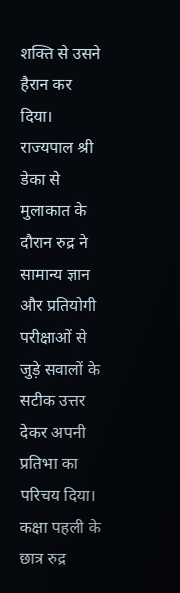शक्ति से उसने हैरान कर दिया। राज्यपाल श्री डेका से मुलाकात के दौरान रुद्र ने सामान्य ज्ञान और प्रतियोगी परीक्षाओं से जुड़े सवालों के सटीक उत्तर देकर अपनी प्रतिभा का परिचय दिया।
कक्षा पहली के छात्र रुद्र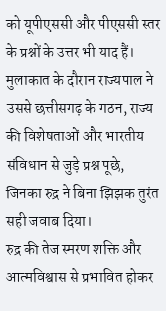को यूपीएससी और पीएससी स्तर के प्रश्नों के उत्तर भी याद हैं। मुलाकात के दौरान राज्यपाल ने उससे छत्तीसगढ़ के गठन, राज्य की विशेषताओं और भारतीय संविधान से जुड़े प्रश्न पूछे, जिनका रुद्र ने बिना झिझक तुरंत सही जवाब दिया।
रुद्र की तेज स्मरण शक्ति और आत्मविश्वास से प्रभावित होकर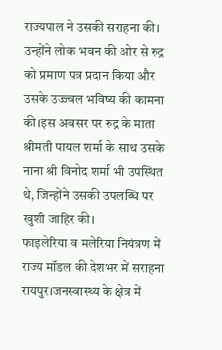राज्यपाल ने उसकी सराहना की। उन्होंने लोक भवन की ओर से रुद्र को प्रमाण पत्र प्रदान किया और उसके उज्ज्वल भविष्य की कामना की।इस अवसर पर रुद्र के माता श्रीमती पायल शर्मा के साथ उसके नाना श्री विनोद शर्मा भी उपस्थित थे, जिन्होंने उसकी उपलब्धि पर खुशी जाहिर की।
फाइलेरिया व मलेरिया नियंत्रण में राज्य मॉडल की देशभर में सराहना
रायपुर।जनस्वास्थ्य के क्षेत्र में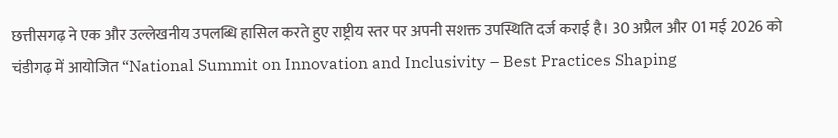छत्तीसगढ़ ने एक और उल्लेखनीय उपलब्धि हासिल करते हुए राष्ट्रीय स्तर पर अपनी सशक्त उपस्थिति दर्ज कराई है। 30 अप्रैल और 01 मई 2026 को चंडीगढ़ में आयोजित “National Summit on Innovation and Inclusivity – Best Practices Shaping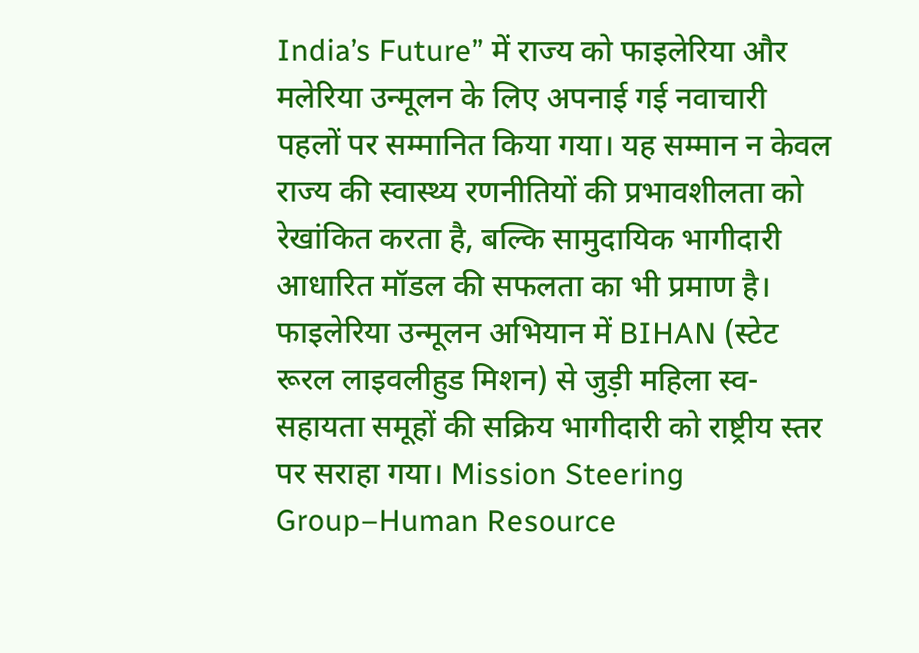India’s Future” में राज्य को फाइलेरिया और मलेरिया उन्मूलन के लिए अपनाई गई नवाचारी पहलों पर सम्मानित किया गया। यह सम्मान न केवल राज्य की स्वास्थ्य रणनीतियों की प्रभावशीलता को रेखांकित करता है, बल्कि सामुदायिक भागीदारी आधारित मॉडल की सफलता का भी प्रमाण है।
फाइलेरिया उन्मूलन अभियान में BIHAN (स्टेट रूरल लाइवलीहुड मिशन) से जुड़ी महिला स्व-सहायता समूहों की सक्रिय भागीदारी को राष्ट्रीय स्तर पर सराहा गया। Mission Steering Group–Human Resource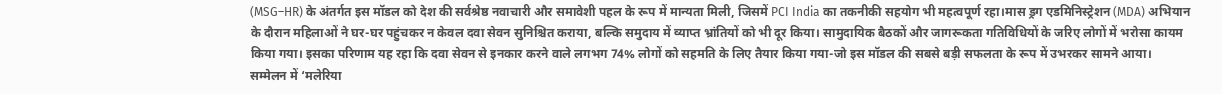(MSG–HR) के अंतर्गत इस मॉडल को देश की सर्वश्रेष्ठ नवाचारी और समावेशी पहल के रूप में मान्यता मिली, जिसमें PCI India का तकनीकी सहयोग भी महत्वपूर्ण रहा।मास ड्रग एडमिनिस्ट्रेशन (MDA) अभियान के दौरान महिलाओं ने घर-घर पहुंचकर न केवल दवा सेवन सुनिश्चित कराया, बल्कि समुदाय में व्याप्त भ्रांतियों को भी दूर किया। सामुदायिक बैठकों और जागरूकता गतिविधियों के जरिए लोगों में भरोसा कायम किया गया। इसका परिणाम यह रहा कि दवा सेवन से इनकार करने वाले लगभग 74% लोगों को सहमति के लिए तैयार किया गया-जो इस मॉडल की सबसे बड़ी सफलता के रूप में उभरकर सामने आया।
सम्मेलन में ‘मलेरिया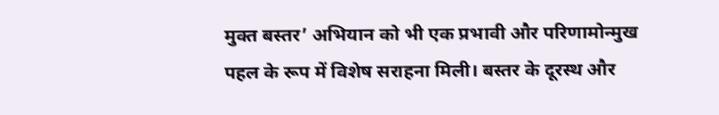मुक्त बस्तर’ अभियान को भी एक प्रभावी और परिणामोन्मुख पहल के रूप में विशेष सराहना मिली। बस्तर के दूरस्थ और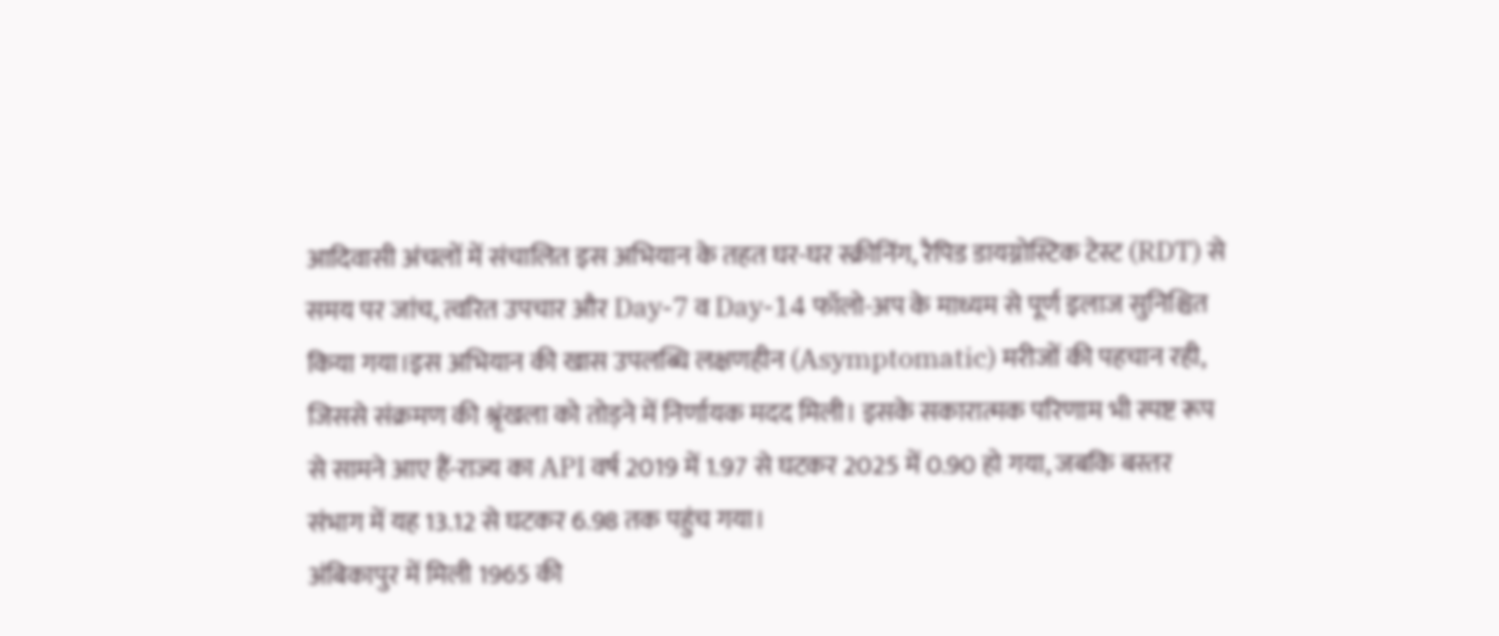आदिवासी अंचलों में संचालित इस अभियान के तहत घर-घर स्क्रीनिंग, रैपिड डायग्नोस्टिक टेस्ट (RDT) से समय पर जांच, त्वरित उपचार और Day-7 व Day-14 फॉलो-अप के माध्यम से पूर्ण इलाज सुनिश्चित किया गया।इस अभियान की खास उपलब्धि लक्षणहीन (Asymptomatic) मरीजों की पहचान रही, जिससे संक्रमण की श्रृंखला को तोड़ने में निर्णायक मदद मिली। इसके सकारात्मक परिणाम भी स्पष्ट रूप से सामने आए हैं-राज्य का API वर्ष 2019 में 1.97 से घटकर 2025 में 0.90 हो गया, जबकि बस्तर संभाग में यह 13.12 से घटकर 6.98 तक पहुंच गया।
अंबिकापुर में मिली 1965 की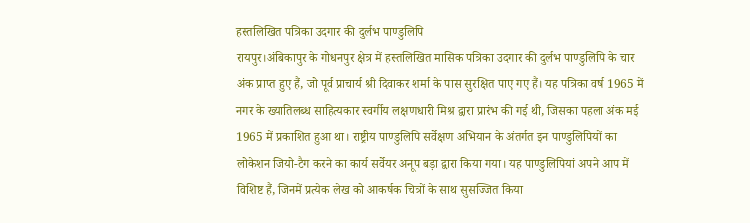हस्तलिखित पत्रिका उदगार की दुर्लभ पाण्डुलिपि
रायपुर।अंबिकापुर के गोधनपुर क्षेत्र में हस्तलिखित मासिक पत्रिका उदगार की दुर्लभ पाण्डुलिपि के चार अंक प्राप्त हुए हैं, जो पूर्व प्राचार्य श्री दिवाकर शर्मा के पास सुरक्षित पाए गए हैं। यह पत्रिका वर्ष 1965 में नगर के ख्यातिलब्ध साहित्यकार स्वर्गीय लक्षणधारी मिश्र द्वारा प्रारंभ की गई थी, जिसका पहला अंक मई 1965 में प्रकाशित हुआ था। राष्ट्रीय पाण्डुलिपि सर्वेक्षण अभियान के अंतर्गत इन पाण्डुलिपियों का लोकेशन जियो-टैग करने का कार्य सर्वेयर अनूप बड़ा द्वारा किया गया। यह पाण्डुलिपियां अपने आप में विशिष्ट हैं, जिनमें प्रत्येक लेख को आकर्षक चित्रों के साथ सुसज्जित किया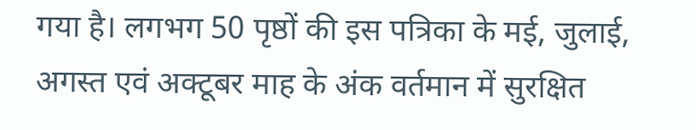गया है। लगभग 50 पृष्ठों की इस पत्रिका के मई, जुलाई, अगस्त एवं अक्टूबर माह के अंक वर्तमान में सुरक्षित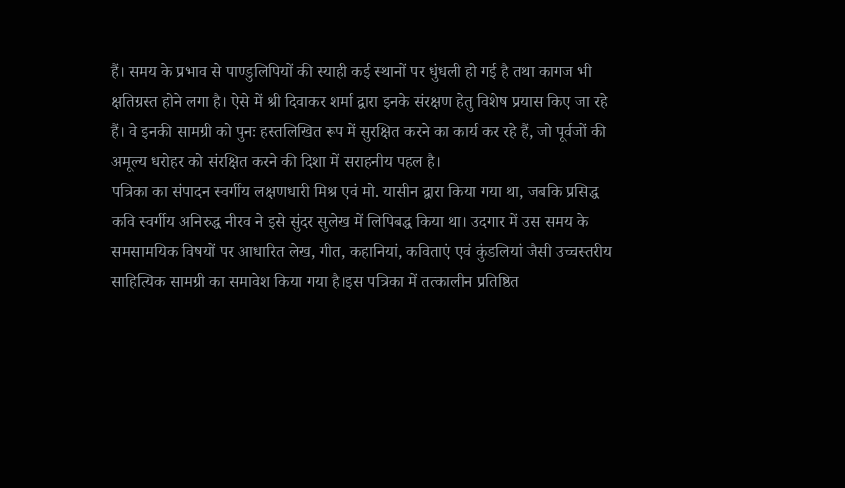हैं। समय के प्रभाव से पाण्डुलिपियों की स्याही कई स्थानों पर धुंधली हो गई है तथा कागज भी क्षतिग्रस्त होने लगा है। ऐसे में श्री दिवाकर शर्मा द्वारा इनके संरक्षण हेतु विशेष प्रयास किए जा रहे हैं। वे इनकी सामग्री को पुनः हस्तलिखित रूप में सुरक्षित करने का कार्य कर रहे हैं, जो पूर्वजों की अमूल्य धरोहर को संरक्षित करने की दिशा में सराहनीय पहल है।
पत्रिका का संपादन स्वर्गीय लक्षणधारी मिश्र एवं मो. यासीन द्वारा किया गया था, जबकि प्रसिद्ध कवि स्वर्गीय अनिरुद्ध नीरव ने इसे सुंदर सुलेख में लिपिबद्ध किया था। उदगार में उस समय के समसामयिक विषयों पर आधारित लेख, गीत, कहानियां, कविताएं एवं कुंडलियां जैसी उच्चस्तरीय साहित्यिक सामग्री का समावेश किया गया है।इस पत्रिका में तत्कालीन प्रतिष्ठित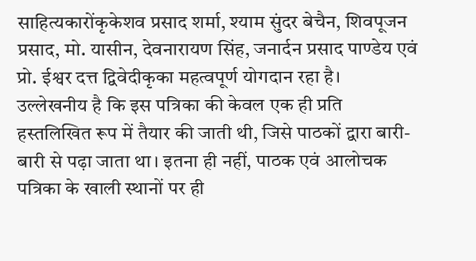साहित्यकारोंकृकेशव प्रसाद शर्मा, श्याम सुंदर बेचैन, शिवपूजन प्रसाद, मो. यासीन, देवनारायण सिंह, जनार्दन प्रसाद पाण्डेय एवं प्रो. ईश्वर दत्त द्विवेदीकृका महत्वपूर्ण योगदान रहा है।
उल्लेखनीय है कि इस पत्रिका की केवल एक ही प्रति हस्तलिखित रूप में तैयार की जाती थी, जिसे पाठकों द्वारा बारी-बारी से पढ़ा जाता था। इतना ही नहीं, पाठक एवं आलोचक पत्रिका के खाली स्थानों पर ही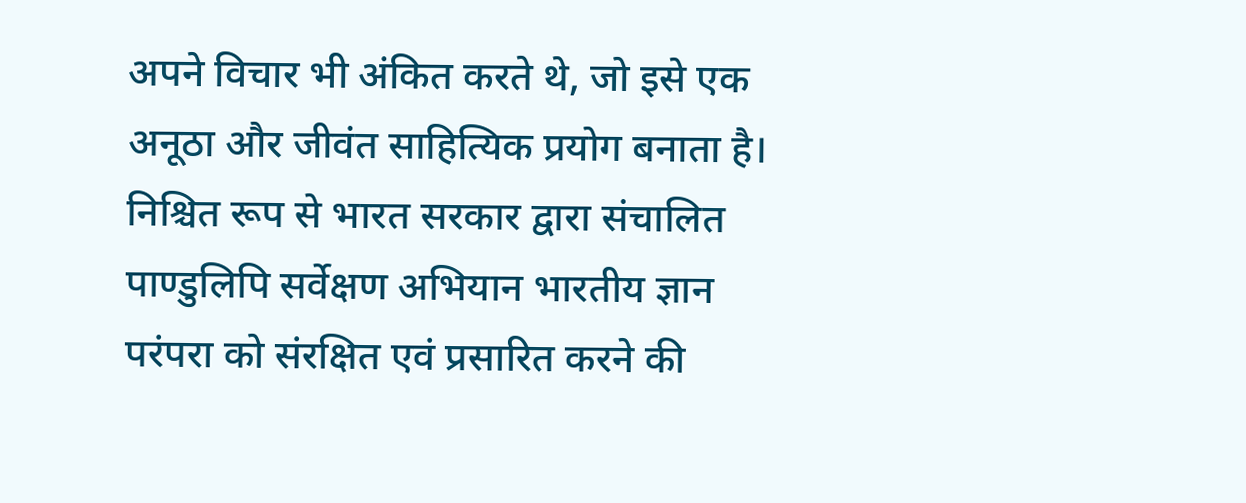अपने विचार भी अंकित करते थे, जो इसे एक अनूठा और जीवंत साहित्यिक प्रयोग बनाता है। निश्चित रूप से भारत सरकार द्वारा संचालित पाण्डुलिपि सर्वेक्षण अभियान भारतीय ज्ञान परंपरा को संरक्षित एवं प्रसारित करने की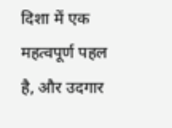दिशा में एक महत्वपूर्ण पहल है, और उदगार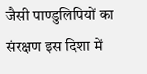जैसी पाण्डुलिपियों का संरक्षण इस दिशा में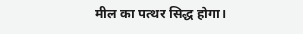मील का पत्थर सिद्ध होगा।